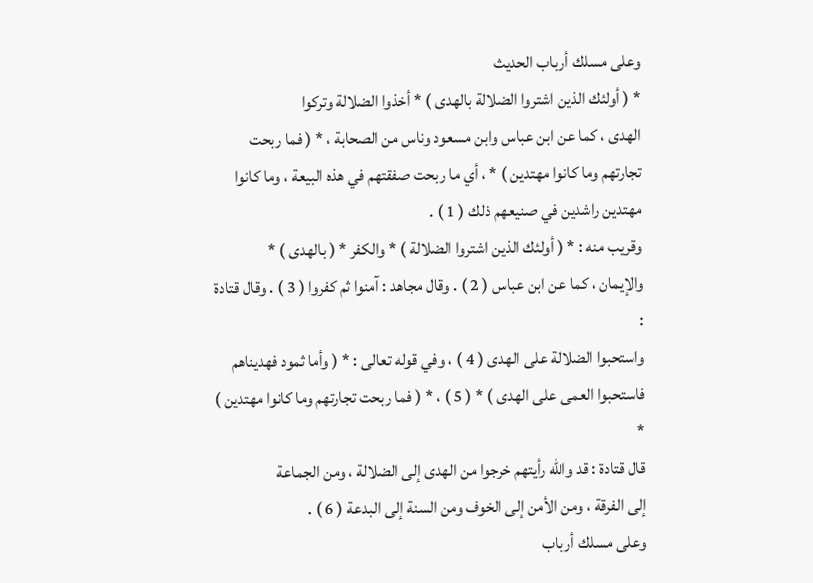وعلى مسلك أرباب الحديث
* ( أولئك الذين اشتروا الضلالة بالهدى ) * أخذوا الضلالة وتركوا
الهدى ، كما عن ابن عباس وابن مسعود وناس من الصحابة ، * ( فما ربحت
تجارتهم وما كانوا مهتدين ) * ، أي ما ربحت صفقتهم في هذه البيعة ، وما كانوا
مهتدين راشدين في صنيعهم ذلك ( 1 ) .
وقريب منه : * ( أولئك الذين اشتروا الضلالة ) * والكفر * ( بالهدى ) *
والإيمان ، كما عن ابن عباس ( 2 ) . وقال مجاهد : آمنوا ثم كفروا ( 3 ) . وقال قتادة :
واستحبوا الضلالة على الهدى ( 4 ) ، وفي قوله تعالى : * ( وأما ثمود فهديناهم
فاستحبوا العمى على الهدى ) * ( 5 ) ، * ( فما ربحت تجارتهم وما كانوا مهتدين ) *
قال قتادة : قد والله رأيتهم خرجوا من الهدى إلى الضلالة ، ومن الجماعة
إلى الفرقة ، ومن الأمن إلى الخوف ومن السنة إلى البدعة ( 6 ) .
وعلى مسلك أرباب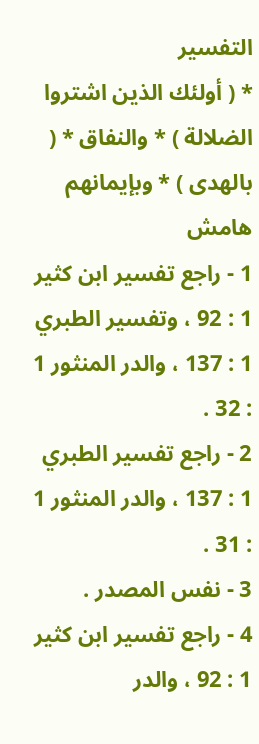التفسير
* ( أولئك الذين اشتروا الضلالة ) * والنفاق * ( بالهدى ) * وبإيمانهم
هامش
1 - راجع تفسير ابن كثير 1 : 92 ، وتفسير الطبري 1 : 137 ، والدر المنثور 1 : 32 .
2 - راجع تفسير الطبري 1 : 137 ، والدر المنثور 1 : 31 .
3 - نفس المصدر .
4 - راجع تفسير ابن كثير 1 : 92 ، والدر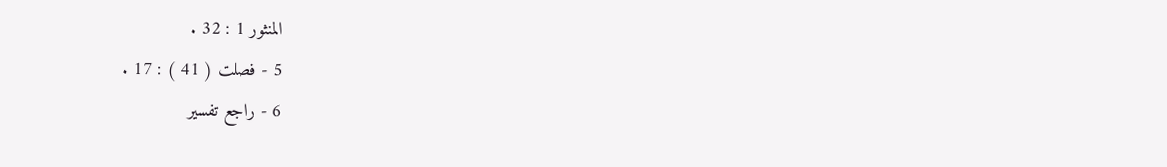المنثور 1 : 32 .
5 - فصلت ( 41 ) : 17 .
6 - راجع تفسير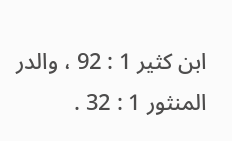ابن كثير 1 : 92 ، والدر المنثور 1 : 32 .